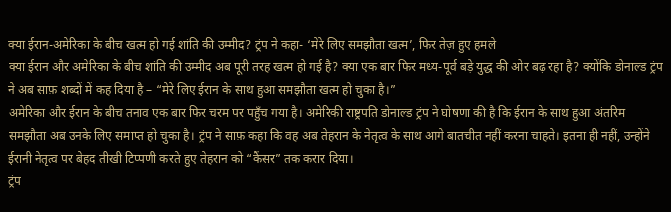क्या ईरान-अमेरिका के बीच खत्म हो गई शांति की उम्मीद? ट्रंप ने कहा- ‘मेरे लिए समझौता खत्म’, फिर तेज़ हुए हमले
क्या ईरान और अमेरिका के बीच शांति की उम्मीद अब पूरी तरह खत्म हो गई है? क्या एक बार फिर मध्य-पूर्व बड़े युद्ध की ओर बढ़ रहा है? क्योंकि डोनाल्ड ट्रंप ने अब साफ़ शब्दों में कह दिया है – “मेरे लिए ईरान के साथ हुआ समझौता खत्म हो चुका है।”
अमेरिका और ईरान के बीच तनाव एक बार फिर चरम पर पहुँच गया है। अमेरिकी राष्ट्रपति डोनाल्ड ट्रंप ने घोषणा की है कि ईरान के साथ हुआ अंतरिम समझौता अब उनके लिए समाप्त हो चुका है। ट्रंप ने साफ़ कहा कि वह अब तेहरान के नेतृत्व के साथ आगे बातचीत नहीं करना चाहते। इतना ही नहीं, उन्होंने ईरानी नेतृत्व पर बेहद तीखी टिप्पणी करते हुए तेहरान को “कैंसर” तक करार दिया।
ट्रंप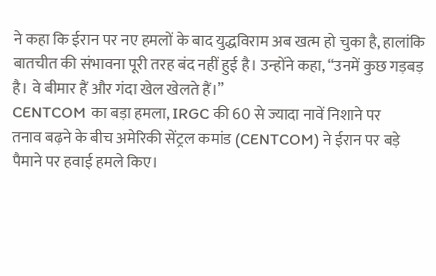ने कहा कि ईरान पर नए हमलों के बाद युद्धविराम अब खत्म हो चुका है, हालांकि बातचीत की संभावना पूरी तरह बंद नहीं हुई है। उन्होंने कहा, “उनमें कुछ गड़बड़ है। वे बीमार हैं और गंदा खेल खेलते हैं।”
CENTCOM का बड़ा हमला, IRGC की 60 से ज्यादा नावें निशाने पर
तनाव बढ़ने के बीच अमेरिकी सेंट्रल कमांड (CENTCOM) ने ईरान पर बड़े पैमाने पर हवाई हमले किए।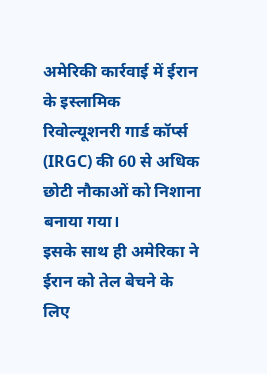अमेरिकी कार्रवाई में ईरान के इस्लामिक रिवोल्यूशनरी गार्ड कॉर्प्स (IRGC) की 60 से अधिक छोटी नौकाओं को निशाना बनाया गया।
इसके साथ ही अमेरिका ने ईरान को तेल बेचने के लिए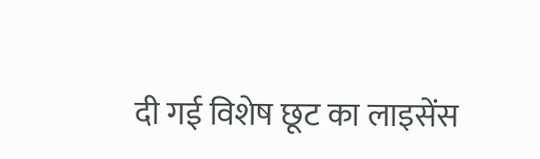दी गई विशेष छूट का लाइसेंस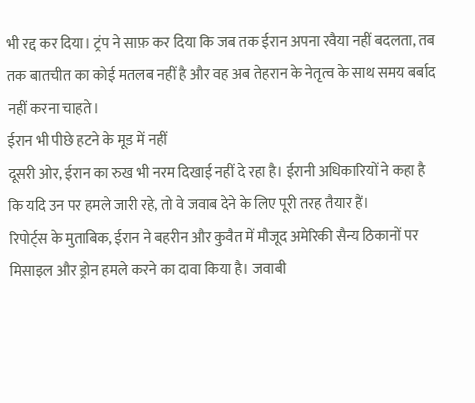भी रद्द कर दिया। ट्रंप ने साफ़ कर दिया कि जब तक ईरान अपना रवैया नहीं बदलता, तब तक बातचीत का कोई मतलब नहीं है और वह अब तेहरान के नेतृत्व के साथ समय बर्बाद नहीं करना चाहते।
ईरान भी पीछे हटने के मूड में नहीं
दूसरी ओर, ईरान का रुख भी नरम दिखाई नहीं दे रहा है। ईरानी अधिकारियों ने कहा है कि यदि उन पर हमले जारी रहे, तो वे जवाब देने के लिए पूरी तरह तैयार हैं।
रिपोर्ट्स के मुताबिक, ईरान ने बहरीन और कुवैत में मौजूद अमेरिकी सैन्य ठिकानों पर मिसाइल और ड्रोन हमले करने का दावा किया है। जवाबी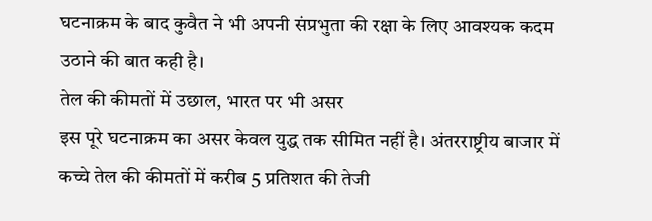घटनाक्रम के बाद कुवैत ने भी अपनी संप्रभुता की रक्षा के लिए आवश्यक कदम उठाने की बात कही है।
तेल की कीमतों में उछाल, भारत पर भी असर
इस पूरे घटनाक्रम का असर केवल युद्ध तक सीमित नहीं है। अंतरराष्ट्रीय बाजार में कच्चे तेल की कीमतों में करीब 5 प्रतिशत की तेजी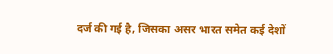दर्ज की गई है, जिसका असर भारत समेत कई देशों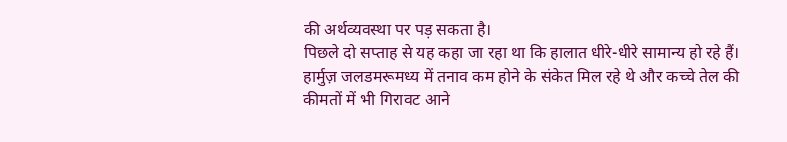की अर्थव्यवस्था पर पड़ सकता है।
पिछले दो सप्ताह से यह कहा जा रहा था कि हालात धीरे-धीरे सामान्य हो रहे हैं। हार्मुज़ जलडमरूमध्य में तनाव कम होने के संकेत मिल रहे थे और कच्चे तेल की कीमतों में भी गिरावट आने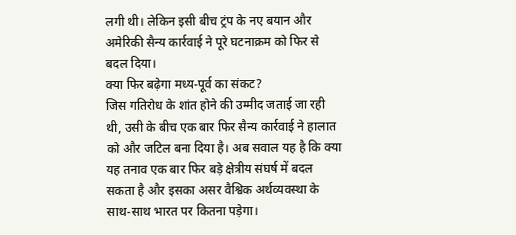लगी थी। लेकिन इसी बीच ट्रंप के नए बयान और अमेरिकी सैन्य कार्रवाई ने पूरे घटनाक्रम को फिर से बदल दिया।
क्या फिर बढ़ेगा मध्य-पूर्व का संकट?
जिस गतिरोध के शांत होने की उम्मीद जताई जा रही थी, उसी के बीच एक बार फिर सैन्य कार्रवाई ने हालात को और जटिल बना दिया है। अब सवाल यह है कि क्या यह तनाव एक बार फिर बड़े क्षेत्रीय संघर्ष में बदल सकता है और इसका असर वैश्विक अर्थव्यवस्था के साथ-साथ भारत पर कितना पड़ेगा।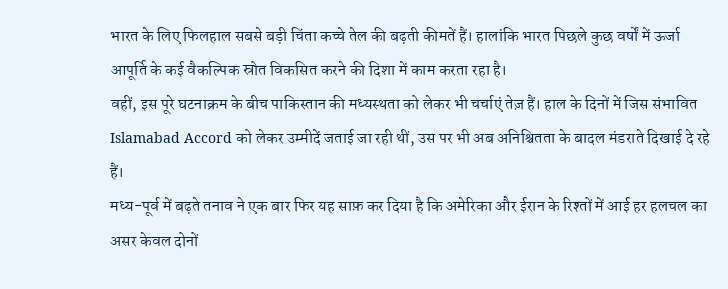भारत के लिए फिलहाल सबसे बड़ी चिंता कच्चे तेल की बढ़ती कीमतें हैं। हालांकि भारत पिछले कुछ वर्षों में ऊर्जा आपूर्ति के कई वैकल्पिक स्रोत विकसित करने की दिशा में काम करता रहा है।
वहीं, इस पूरे घटनाक्रम के बीच पाकिस्तान की मध्यस्थता को लेकर भी चर्चाएं तेज़ हैं। हाल के दिनों में जिस संभावित Islamabad Accord को लेकर उम्मीदें जताई जा रही थीं, उस पर भी अब अनिश्चितता के बादल मंडराते दिखाई दे रहे हैं।
मध्य-पूर्व में बढ़ते तनाव ने एक बार फिर यह साफ़ कर दिया है कि अमेरिका और ईरान के रिश्तों में आई हर हलचल का असर केवल दोनों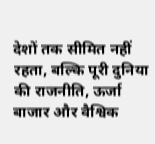देशों तक सीमित नहीं रहता, बल्कि पूरी दुनिया की राजनीति, ऊर्जा बाजार और वैश्विक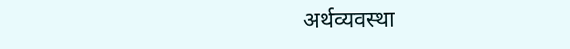अर्थव्यवस्था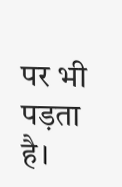पर भी पड़ता है।